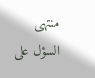منتهى السؤل على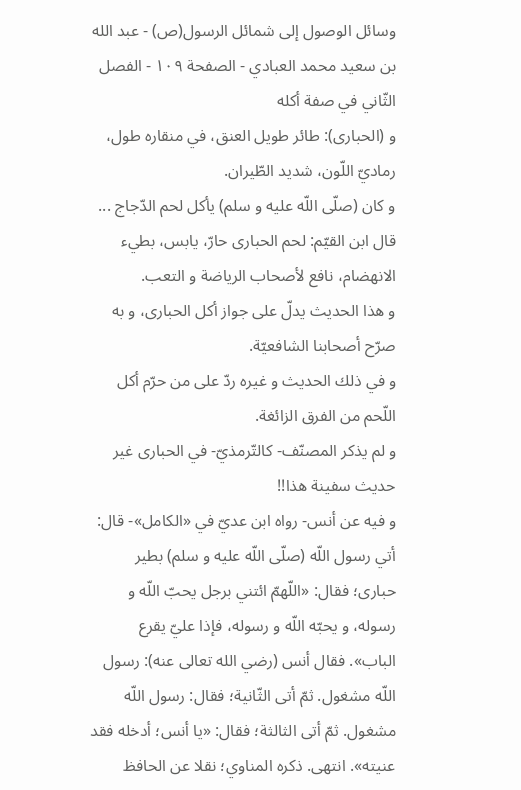وسائل الوصول إلى شمائل الرسول(ص) - عبد الله بن سعيد محمد العبادي - الصفحة ١٠٩ - الفصل الثّاني في صفة أكله
و (الحبارى): طائر طويل العنق، في منقاره طول، رماديّ اللّون، شديد الطّيران.
و كان (صلّى اللّه عليه و سلم) يأكل لحم الدّجاج ...
قال ابن القيّم: لحم الحبارى حارّ، يابس، بطيء الانهضام، نافع لأصحاب الرياضة و التعب.
و هذا الحديث يدلّ على جواز أكل الحبارى، و به صرّح أصحابنا الشافعيّة.
و في ذلك الحديث و غيره ردّ على من حرّم أكل اللّحم من الفرق الزائغة.
و لم يذكر المصنّف- كالتّرمذيّ- في الحبارى غير حديث سفينة هذا!!
و فيه عن أنس- رواه ابن عديّ في «الكامل»- قال: أتي رسول اللّه (صلّى اللّه عليه و سلم) بطير حبارى؛ فقال: «اللّهمّ ائتني برجل يحبّ اللّه و رسوله، و يحبّه اللّه و رسوله، فإذا عليّ يقرع الباب». فقال أنس (رضي الله تعالى عنه): رسول اللّه مشغول. ثمّ أتى الثّانية؛ فقال: رسول اللّه مشغول. ثمّ أتى الثالثة؛ فقال: «يا أنس؛ أدخله فقد عنيته». انتهى. ذكره المناوي؛ نقلا عن الحافظ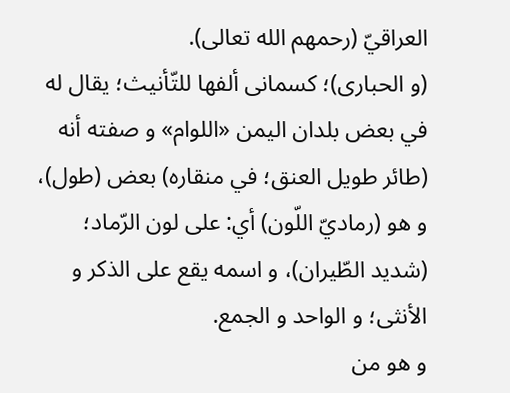العراقيّ (رحمهم الله تعالى).
(و الحبارى)؛ كسمانى ألفها للتّأنيث؛ يقال له في بعض بلدان اليمن «اللوام» و صفته أنه (طائر طويل العنق؛ في منقاره) بعض (طول)، و هو (رماديّ اللّون) أي: على لون الرّماد؛ (شديد الطّيران)، و اسمه يقع على الذكر و الأنثى؛ و الواحد و الجمع.
و هو من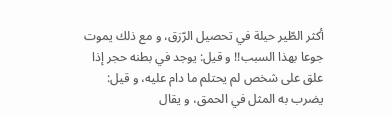أكثر الطّير حيلة في تحصيل الرّزق، و مع ذلك يموت جوعا بهذا السبب!! و قيل: يوجد في بطنه حجر إذا علق على شخص لم يحتلم ما دام عليه، و قيل: يضرب به المثل في الحمق، و يقال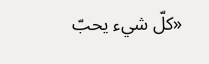«كلّ شيء يحبّ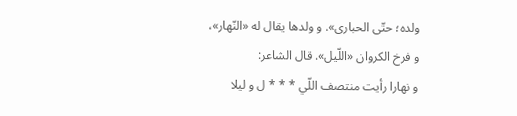ولده؛ حتّى الحبارى». و ولدها يقال له «النّهار»، و فرخ الكروان «اللّيل». قال الشاعر:
و نهارا رأيت منتصف اللّي * * * ل و ليلا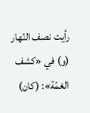رأيت نصف النّهار
(و) في «كشف الغمّة»: (كان)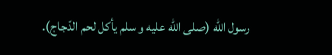رسول اللّه (صلى اللّه عليه و سلم يأكل لحم الدّجاج).